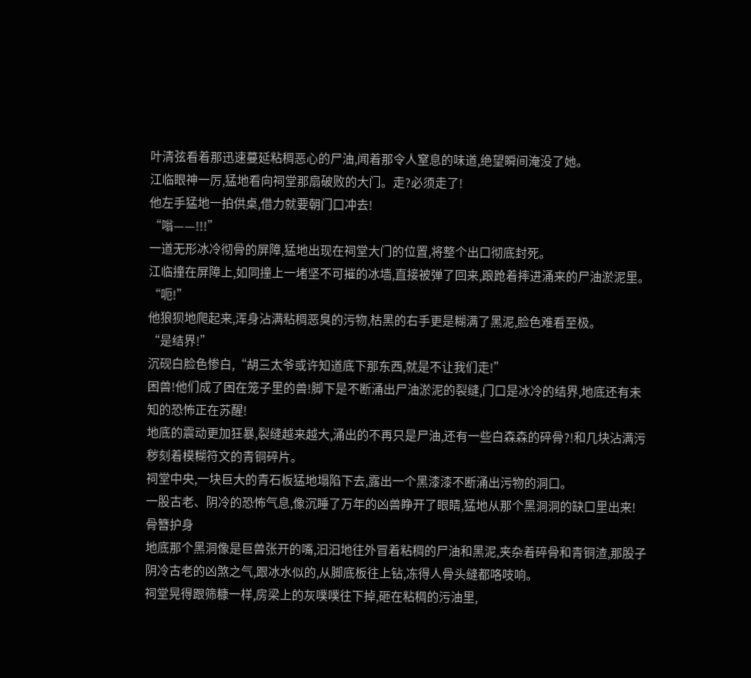叶清弦看着那迅速蔓延粘稠恶心的尸油,闻着那令人窒息的味道,绝望瞬间淹没了她。
江临眼神一厉,猛地看向祠堂那扇破败的大门。走?必须走了!
他左手猛地一拍供桌,借力就要朝门口冲去!
“嗡——!!!”
一道无形冰冷彻骨的屏障,猛地出现在祠堂大门的位置,将整个出口彻底封死。
江临撞在屏障上,如同撞上一堵坚不可摧的冰墙,直接被弹了回来,踉跄着摔进涌来的尸油淤泥里。
“呃!”
他狼狈地爬起来,浑身沾满粘稠恶臭的污物,枯黑的右手更是糊满了黑泥,脸色难看至极。
“是结界!”
沉砚白脸色惨白,“胡三太爷或许知道底下那东西,就是不让我们走!”
困兽!他们成了困在笼子里的兽!脚下是不断涌出尸油淤泥的裂缝,门口是冰冷的结界,地底还有未知的恐怖正在苏醒!
地底的震动更加狂暴,裂缝越来越大,涌出的不再只是尸油,还有一些白森森的碎骨?!和几块沾满污秽刻着模糊符文的青铜碎片。
祠堂中央,一块巨大的青石板猛地塌陷下去,露出一个黑漆漆不断涌出污物的洞口。
一股古老、阴冷的恐怖气息,像沉睡了万年的凶兽睁开了眼睛,猛地从那个黑洞洞的缺口里出来!
骨簪护身
地底那个黑洞像是巨兽张开的嘴,汩汩地往外冒着粘稠的尸油和黑泥,夹杂着碎骨和青铜渣,那股子阴冷古老的凶煞之气,跟冰水似的,从脚底板往上钻,冻得人骨头缝都咯吱响。
祠堂晃得跟筛糠一样,房梁上的灰噗噗往下掉,砸在粘稠的污油里,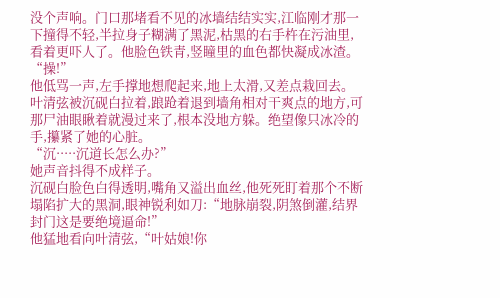没个声响。门口那堵看不见的冰墙结结实实,江临刚才那一下撞得不轻,半拉身子糊满了黑泥,枯黑的右手杵在污油里,看着更吓人了。他脸色铁青,竖瞳里的血色都快凝成冰渣。
“操!”
他低骂一声,左手撑地想爬起来,地上太滑,又差点栽回去。
叶清弦被沉砚白拉着,踉跄着退到墙角相对干爽点的地方,可那尸油眼瞅着就漫过来了,根本没地方躲。绝望像只冰冷的手,攥紧了她的心脏。
“沉·····沉道长怎么办?”
她声音抖得不成样子。
沉砚白脸色白得透明,嘴角又溢出血丝,他死死盯着那个不断塌陷扩大的黑洞,眼神锐利如刀:“地脉崩裂,阴煞倒灌,结界封门这是要绝境逼命!”
他猛地看向叶清弦,“叶姑娘!你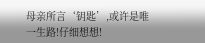母亲所言‘钥匙’,或许是唯一生路!仔细想想!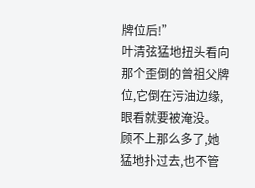牌位后!”
叶清弦猛地扭头看向那个歪倒的曾祖父牌位,它倒在污油边缘,眼看就要被淹没。
顾不上那么多了,她猛地扑过去,也不管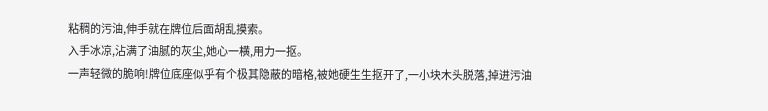粘稠的污油,伸手就在牌位后面胡乱摸索。
入手冰凉,沾满了油腻的灰尘,她心一横,用力一抠。
一声轻微的脆响!牌位底座似乎有个极其隐蔽的暗格,被她硬生生抠开了,一小块木头脱落,掉进污油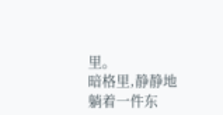里。
暗格里,静静地躺着一件东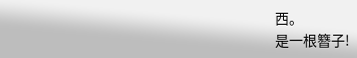西。
是一根簪子!